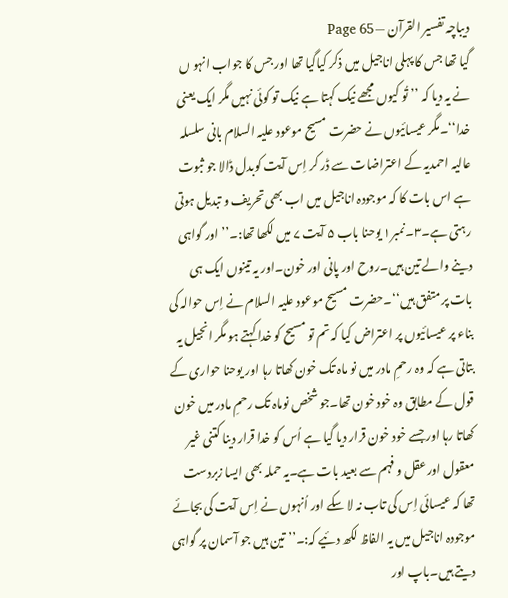دیباچہ تفسیر القرآن — Page 65
گیا تھا جس کا پہلی اناجیل میں ذکر کیاگیا تھا اور جس کا جواب انہو ں نے یہ دیا کہ ’’تُو کیوں مجھے نیک کہتا ہے نیک تو کوئی نہیں مگر ایک یعنی خدا‘‘۔مگر عیسائیوں نے حضرت مسیح موعود علیہ السلام بانی سلسلہ عالیہ احمدیہ کے اعتراضات سے ڈر کر اِس آیت کوبدل ڈالا جو ثبوت ہے اس بات کا کہ موجودہ اناجیل میں اب بھی تحریف و تبدیل ہوتی رہتی ہے۔۳۔نمبر۱ یوحنا باب ۵ آیت ۷ میں لکھا تھا:۔’’ اور گواہی دینے والے تین ہیں۔روح اور پانی اور خون۔اور یہ تینوں ایک ہی بات پر متفق ہیں‘‘۔حضرت مسیح موعود علیہ السلام نے اِس حوالہ کی بناء پر عیسائیوں پر اعتراض کیا کہ تم تو مسیح کو خدا کہتے ہو مگر انجیل یہ بتاتی ہے کہ وہ رحمِ مادر میں نو ماہ تک خون کھاتا رہا اور یوحنا حواری کے قول کے مطابق وہ خود خون تھا۔جو شخص نوماہ تک رحمِ مادر میں خون کھاتا رہا اور جسے خود خون قرار دیا گیا ہے اُس کو خدا قرار دینا کتنی غیر معقول اور عقل و فہم سے بعید بات ہے۔یہ حملہ بھی ایسا زبردست تھا کہ عیسائی اِس کی تاب نہ لا سکے اور اُنہوں نے اِس آیت کی بجائے موجودہ اناجیل میں یہ الفاظ لکھ دئیے کہ:۔’’ تین ہیں جو آسمان پر گواہی دیتے ہیں۔باپ اور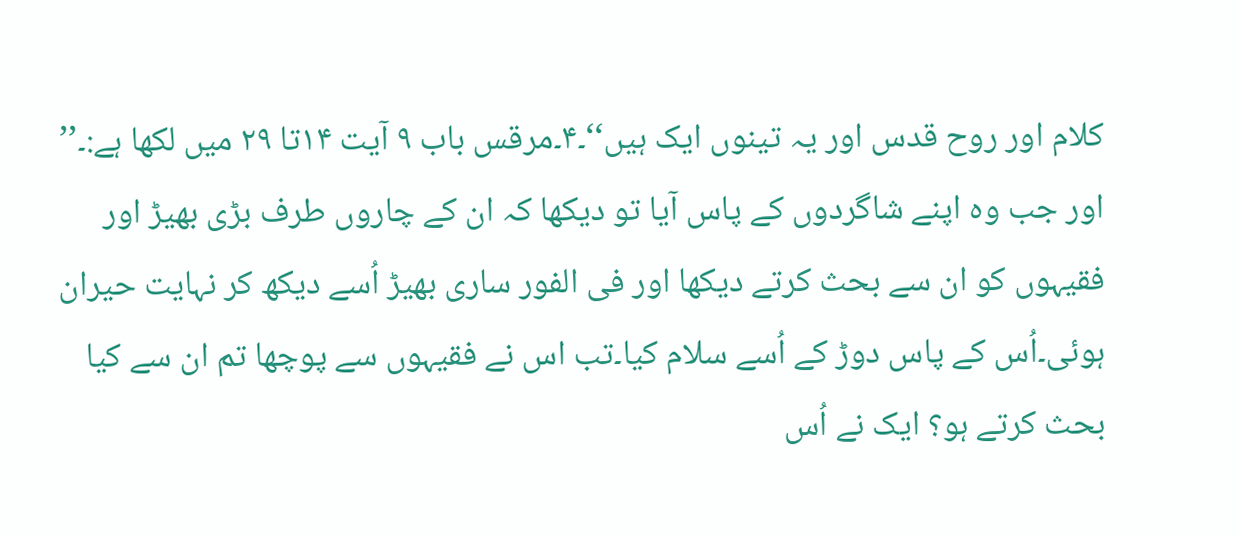کلام اور روح قدس اور یہ تینوں ایک ہیں‘‘۔۴۔مرقس باب ۹ آیت ۱۴تا ۲۹ میں لکھا ہے:۔’’ اور جب وہ اپنے شاگردوں کے پاس آیا تو دیکھا کہ ان کے چاروں طرف بڑی بھیڑ اور فقیہوں کو ان سے بحث کرتے دیکھا اور فی الفور ساری بھیڑ اُسے دیکھ کر نہایت حیران ہوئی۔اُس کے پاس دوڑ کے اُسے سلام کیا۔تب اس نے فقیہوں سے پوچھا تم ان سے کیا بحث کرتے ہو؟ ایک نے اُس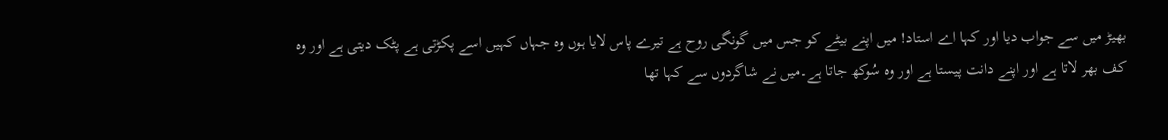بھیڑ میں سے جواب دیا اور کہا اے استاد! میں اپنے بیٹے کو جس میں گونگی روح ہے تیرے پاس لایا ہوں وہ جہاں کہیں اسے پکڑتی ہے پٹک دیتی ہے اور وہ کف بھر لاتا ہے اور اپنے دانت پیستا ہے اور وہ سُوکھ جاتا ہے۔میں نے شاگردوں سے کہا تھا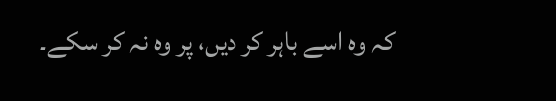کہ وہ اسے باہر کر دیں، پر وہ نہ کر سکے۔